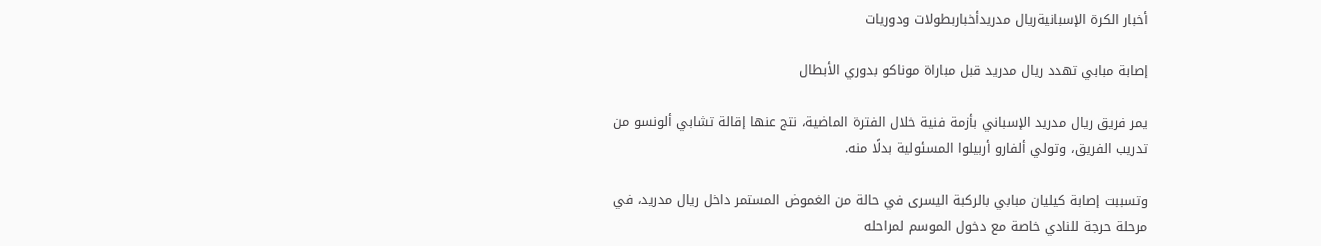أخبار الكرة الإسبانيةريال مدريدأخباربطولات ودوريات

إصابة مبابي تهدد ريال مدريد قبل مباراة موناكو بدوري الأبطال

يمر فريق ريال مدريد الإسباني بأزمة فنية خلال الفترة الماضية، نتج عنها إقالة تشابي ألونسو من تدريب الفريق، وتولي ألفارو أربيلوا المسئولية بدلًا منه.

وتسببت إصابة كيليان مبابي بالركبة اليسرى في حالة من الغموض المستمر داخل ريال مدريد، في مرحلة حرجة للنادي خاصة مع دخول الموسم لمراحله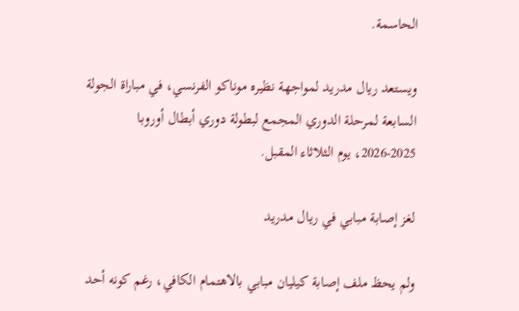الحاسمة.

ويستعد ريال مدريد لمواجهة نظيره موناكو الفرنسي، في مباراة الجولة السابعة لمرحلة الدوري المجمع لبطولة دوري أبطال أوروبا 2025-2026، يوم الثلاثاء المقبل.

لغز إصابة مبابي في ريال مدريد

ولم يحظ ملف إصابة كيليان مبابي بالاهتمام الكافي، رغم كونه أحد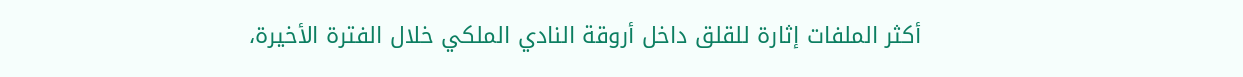أكثر الملفات إثارة للقلق داخل أروقة النادي الملكي خلال الفترة الأخيرة،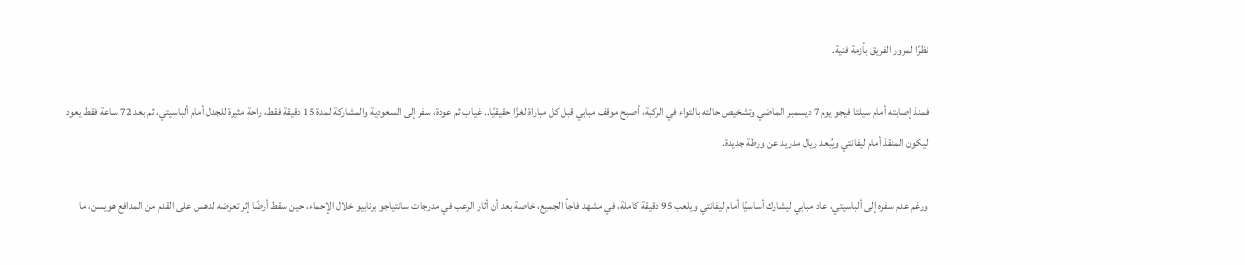نظرًا لمرور الفريق بأزمة فنية.

فمنذ إصابته أمام سيلتا فيجو يوم 7 ديسمبر الماضي وتشخيص حالته بالتواء في الركبة، أصبح موقف مبابي قبل كل مباراة لغزًا حقيقيًا.. غياب ثم عودة، سفر إلى السعودية والمشاركة لمدة 15 دقيقة فقط، راحة مثيرة للجدل أمام ألباسيتي، ثم بعد 72 ساعة فقط يعود ليكون المنقذ أمام ليفانتي ويُبعد ريال مدريد عن ورطة جديدة.

ورغم عدم سفره إلى ألباسيتي، عاد مبابي ليشارك أساسيًا أمام ليفانتي ويلعب 95 دقيقة كاملة، في مشهد فاجأ الجميع، خاصة بعد أن أثار الرعب في مدرجات سانتياجو برنابيو خلال الإحماء، حين سقط أرضًا إثر تعرضه لدهس على القدم من المدافع هويسن، ما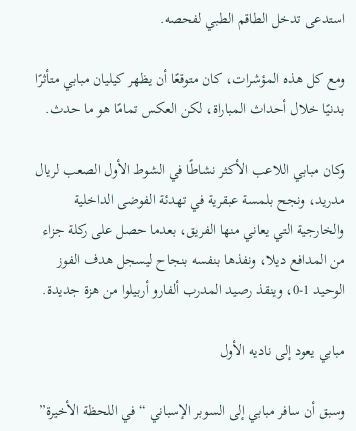استدعى تدخل الطاقم الطبي لفحصه.

ومع كل هذه المؤشرات، كان متوقعًا أن يظهر كيليان مبابي متأثرًا بدنيًا خلال أحداث المباراة، لكن العكس تمامًا هو ما حدث.

وكان مبابي اللاعب الأكثر نشاطًا في الشوط الأول الصعب لريال مدريد، ونجح بلمسة عبقرية في تهدئة الفوضى الداخلية والخارجية التي يعاني منها الفريق، بعدما حصل على ركلة جزاء من المدافع ديلا، ونفذها بنفسه بنجاح ليسجل هدف الفوز الوحيد 1-0، وينقذ رصيد المدرب ألفارو أربيلوا من هزة جديدة.

مبابي يعود إلى ناديه الأول

وسبق أن سافر مبابي إلى السوبر الإسباني “في اللحظة الأخيرة”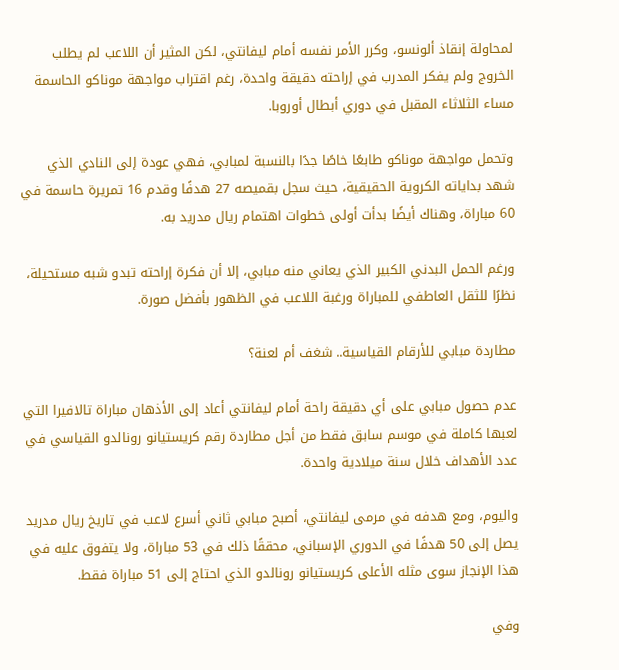لمحاولة إنقاذ ألونسو، وكرر الأمر نفسه أمام ليفانتي، لكن المثير أن اللاعب لم يطلب الخروج ولم يفكر المدرب في إراحته دقيقة واحدة، رغم اقتراب مواجهة موناكو الحاسمة مساء الثلاثاء المقبل في دوري أبطال أوروبا.

وتحمل مواجهة موناكو طابعًا خاصًا جدًا بالنسبة لمبابي، فهي عودة إلى النادي الذي شهد بداياته الكروية الحقيقية، حيث سجل بقميصه 27 هدفًا وقدم 16 تمريرة حاسمة في 60 مباراة، وهناك أيضًا بدأت أولى خطوات اهتمام ريال مدريد به.

ورغم الحمل البدني الكبير الذي يعاني منه مبابي، إلا أن فكرة إراحته تبدو شبه مستحيلة، نظرًا للثقل العاطفي للمباراة ورغبة اللاعب في الظهور بأفضل صورة.

مطاردة مبابي للأرقام القياسية.. شغف أم لعنة؟

عدم حصول مبابي على أي دقيقة راحة أمام ليفانتي أعاد إلى الأذهان مباراة تالافيرا التي لعبها كاملة في موسم سابق فقط من أجل مطاردة رقم كريستيانو رونالدو القياسي في عدد الأهداف خلال سنة ميلادية واحدة.

واليوم، ومع هدفه في مرمى ليفانتي، أصبح مبابي ثاني أسرع لاعب في تاريخ ريال مدريد يصل إلى 50 هدفًا في الدوري الإسباني، محققًا ذلك في 53 مباراة، ولا يتفوق عليه في هذا الإنجاز سوى مثله الأعلى كريستيانو رونالدو الذي احتاج إلى 51 مباراة فقط.

وفي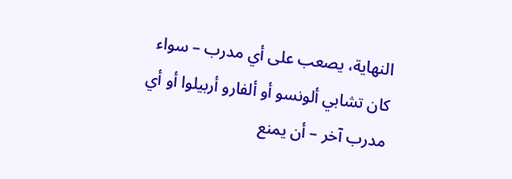النهاية، يصعب على أي مدرب – سواء كان تشابي ألونسو أو ألفارو أربيلوا أو أي مدرب آخر – أن يمنع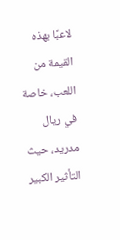لاعبًا بهذه القيمة من اللعب، خاصة في ريال مدريد، حيث التأثير الكبير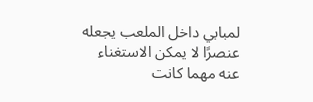لمبابي داخل الملعب يجعله عنصرًا لا يمكن الاستغناء عنه مهما كانت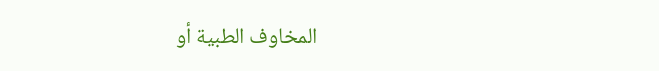المخاوف الطبية أو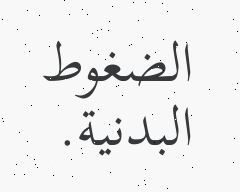الضغوط البدنية.